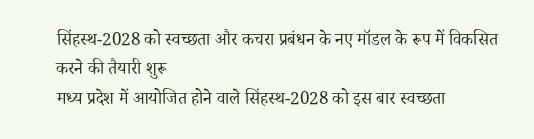सिंहस्थ-2028 को स्वच्छता और कचरा प्रबंधन के नए मॉडल के रूप में विकसित करने की तैयारी शुरू
मध्य प्रदेश में आयोजित होने वाले सिंहस्थ-2028 को इस बार स्वच्छता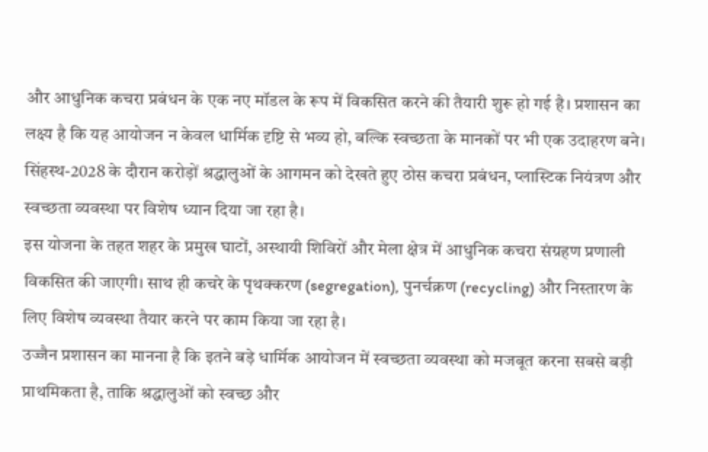और आधुनिक कचरा प्रबंधन के एक नए मॉडल के रूप में विकसित करने की तैयारी शुरू हो गई है। प्रशासन का लक्ष्य है कि यह आयोजन न केवल धार्मिक दृष्टि से भव्य हो, बल्कि स्वच्छता के मानकों पर भी एक उदाहरण बने।
सिंहस्थ-2028 के दौरान करोड़ों श्रद्धालुओं के आगमन को देखते हुए ठोस कचरा प्रबंधन, प्लास्टिक नियंत्रण और स्वच्छता व्यवस्था पर विशेष ध्यान दिया जा रहा है।
इस योजना के तहत शहर के प्रमुख घाटों, अस्थायी शिविरों और मेला क्षेत्र में आधुनिक कचरा संग्रहण प्रणाली विकसित की जाएगी। साथ ही कचरे के पृथक्करण (segregation), पुनर्चक्रण (recycling) और निस्तारण के लिए विशेष व्यवस्था तैयार करने पर काम किया जा रहा है।
उज्जैन प्रशासन का मानना है कि इतने बड़े धार्मिक आयोजन में स्वच्छता व्यवस्था को मजबूत करना सबसे बड़ी प्राथमिकता है, ताकि श्रद्धालुओं को स्वच्छ और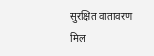सुरक्षित वातावरण मिल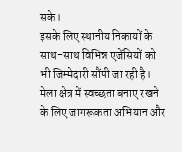सके।
इसके लिए स्थानीय निकायों के साथ-साथ विभिन्न एजेंसियों को भी जिम्मेदारी सौंपी जा रही है। मेला क्षेत्र में स्वच्छता बनाए रखने के लिए जागरूकता अभियान और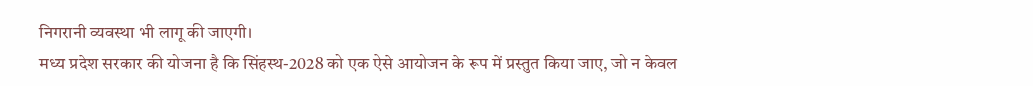निगरानी व्यवस्था भी लागू की जाएगी।
मध्य प्रदेश सरकार की योजना है कि सिंहस्थ-2028 को एक ऐसे आयोजन के रूप में प्रस्तुत किया जाए, जो न केवल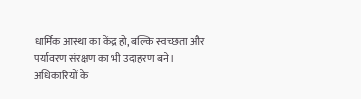धार्मिक आस्था का केंद्र हो, बल्कि स्वच्छता और पर्यावरण संरक्षण का भी उदाहरण बने।
अधिकारियों के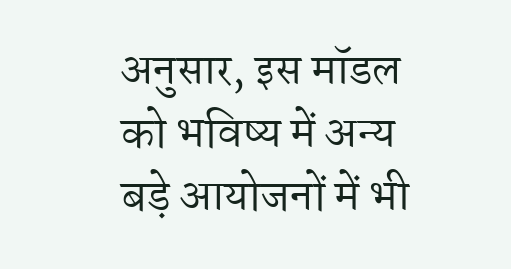अनुसार, इस मॉडल को भविष्य में अन्य बड़े आयोजनों में भी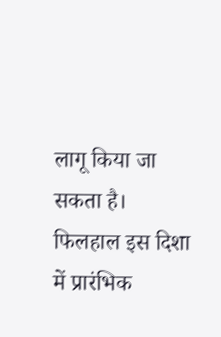लागू किया जा सकता है। फिलहाल इस दिशा में प्रारंभिक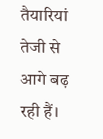तैयारियां तेजी से आगे बढ़ रही हैं।